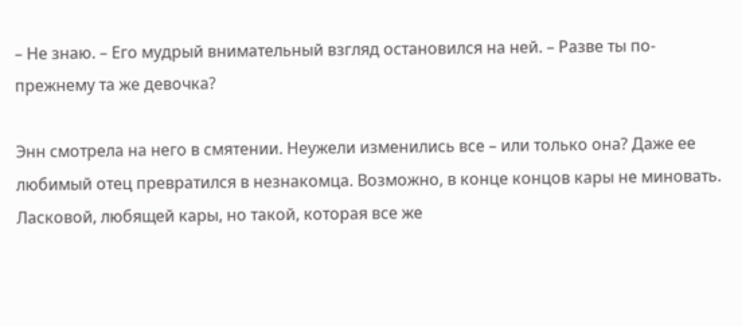– Не знаю. – Его мудрый внимательный взгляд остановился на ней. – Разве ты по-прежнему та же девочка?

Энн смотрела на него в смятении. Неужели изменились все – или только она? Даже ее любимый отец превратился в незнакомца. Возможно, в конце концов кары не миновать. Ласковой, любящей кары, но такой, которая все же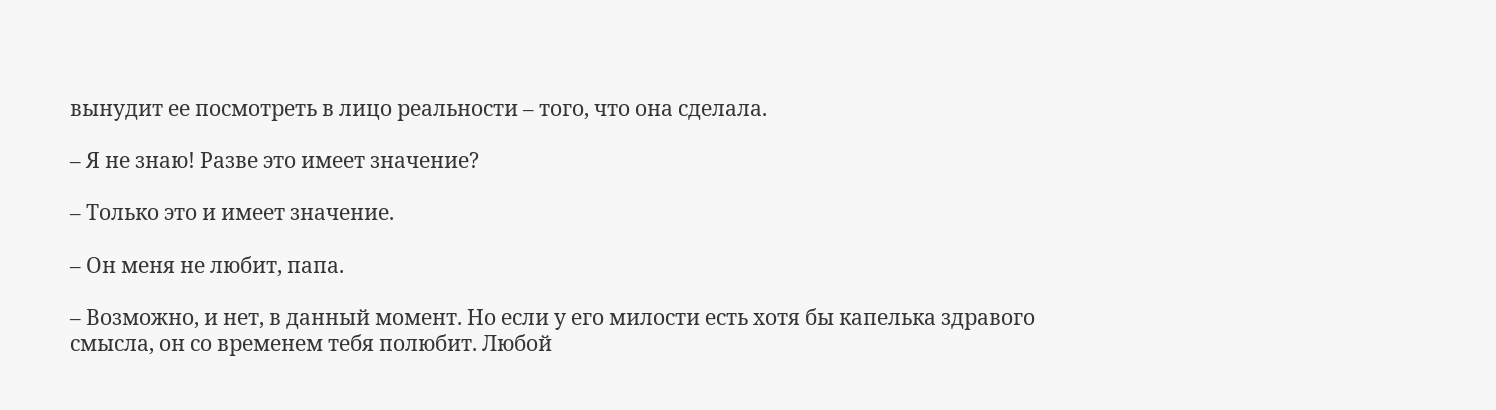вынудит ее посмотреть в лицо реальности – того, что она сделала.

– Я не знаю! Разве это имеет значение?

– Только это и имеет значение.

– Он меня не любит, папа.

– Возможно, и нет, в данный момент. Но если у его милости есть хотя бы капелька здравого смысла, он со временем тебя полюбит. Любой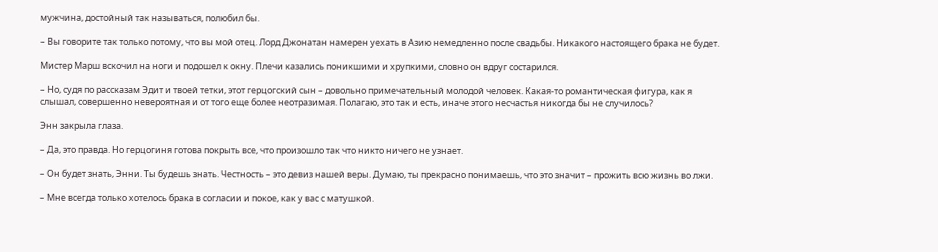мужчина, достойный так называться, полюбил бы.

– Вы говорите так только потому, что вы мой отец. Лорд Джонатан намерен уехать в Азию немедленно после свадьбы. Никакого настоящего брака не будет.

Мистер Марш вскочил на ноги и подошел к окну. Плечи казались поникшими и хрупкими, словно он вдруг состарился.

– Но, судя по рассказам Эдит и твоей тетки, этот герцогский сын – довольно примечательный молодой человек. Какая-то романтическая фигура, как я слышал, совершенно невероятная и от того еще более неотразимая. Полагаю, это так и есть, иначе этого несчастья никогда бы не случилось?

Энн закрыла глаза.

– Да, это правда. Но герцогиня готова покрыть все, что произошло так что никто ничего не узнает.

– Он будет знать, Энни. Ты будешь знать. Честность – это девиз нашей веры. Думаю, ты прекрасно понимаешь, что это значит – прожить всю жизнь во лжи.

– Мне всегда только хотелось брака в согласии и покое, как у вас с матушкой.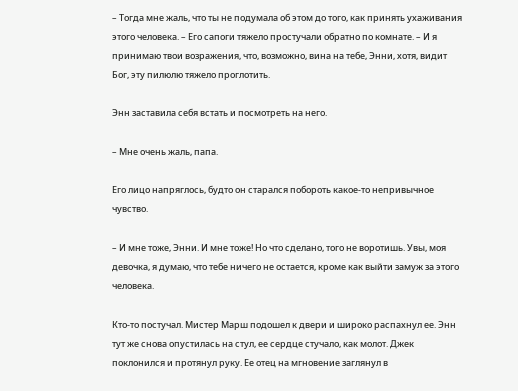– Тогда мне жаль, что ты не подумала об этом до того, как принять ухаживания этого человека. – Его сапоги тяжело простучали обратно по комнате. – И я принимаю твои возражения, что, возможно, вина на тебе, Энни, хотя, видит Бог, эту пилюлю тяжело проглотить.

Энн заставила себя встать и посмотреть на него.

– Мне очень жаль, папа.

Его лицо напряглось, будто он старался побороть какое-то непривычное чувство.

– И мне тоже, Энни. И мне тоже! Но что сделано, того не воротишь. Увы, моя девочка, я думаю, что тебе ничего не остается, кроме как выйти замуж за этого человека.

Кто-то постучал. Мистер Марш подошел к двери и широко распахнул ее. Энн тут же снова опустилась на стул, ее сердце стучало, как молот. Джек поклонился и протянул руку. Ее отец на мгновение заглянул в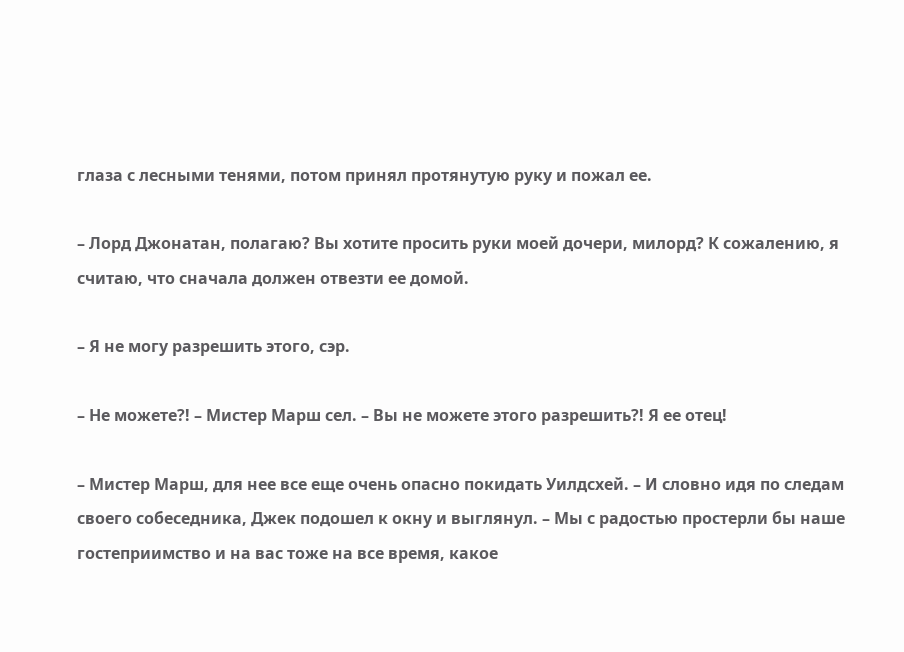глаза с лесными тенями, потом принял протянутую руку и пожал ее.

– Лорд Джонатан, полагаю? Вы хотите просить руки моей дочери, милорд? К сожалению, я считаю, что сначала должен отвезти ее домой.

– Я не могу разрешить этого, сэр.

– Не можете?! – Мистер Марш сел. – Вы не можете этого разрешить?! Я ее отец!

– Мистер Марш, для нее все еще очень опасно покидать Уилдсхей. – И словно идя по следам своего собеседника, Джек подошел к окну и выглянул. – Мы с радостью простерли бы наше гостеприимство и на вас тоже на все время, какое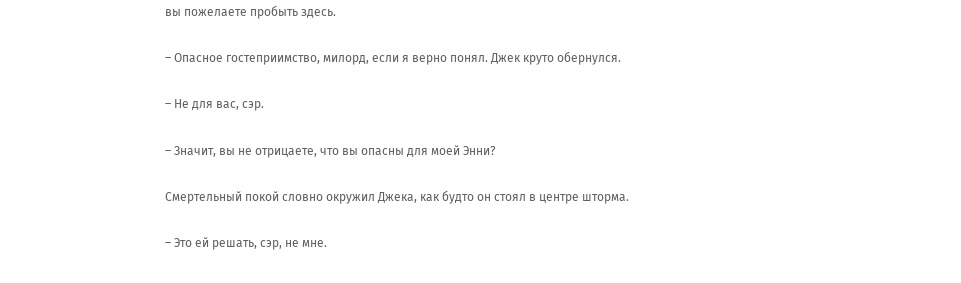вы пожелаете пробыть здесь.

– Опасное гостеприимство, милорд, если я верно понял. Джек круто обернулся.

– Не для вас, сэр.

– Значит, вы не отрицаете, что вы опасны для моей Энни?

Смертельный покой словно окружил Джека, как будто он стоял в центре шторма.

– Это ей решать, сэр, не мне.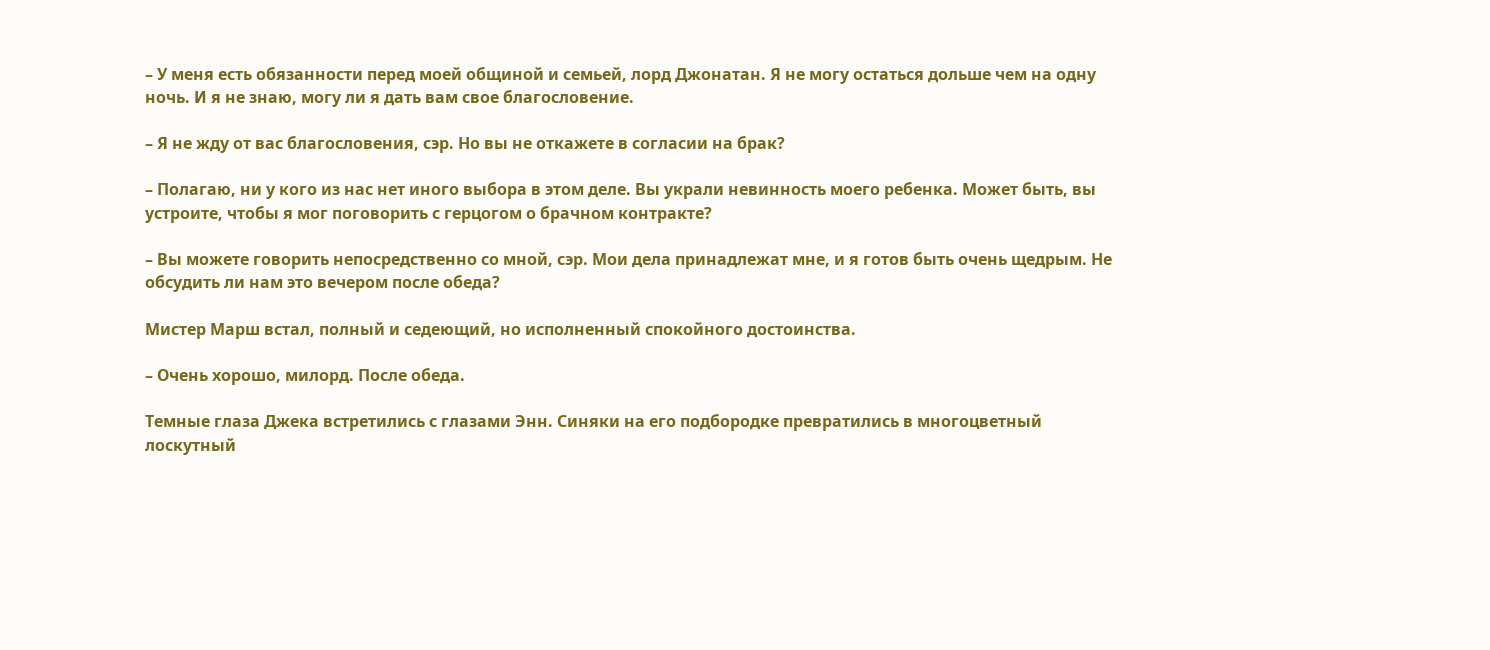– У меня есть обязанности перед моей общиной и семьей, лорд Джонатан. Я не могу остаться дольше чем на одну ночь. И я не знаю, могу ли я дать вам свое благословение.

– Я не жду от вас благословения, сэр. Но вы не откажете в согласии на брак?

– Полагаю, ни у кого из нас нет иного выбора в этом деле. Вы украли невинность моего ребенка. Может быть, вы устроите, чтобы я мог поговорить с герцогом о брачном контракте?

– Вы можете говорить непосредственно со мной, сэр. Мои дела принадлежат мне, и я готов быть очень щедрым. Не обсудить ли нам это вечером после обеда?

Мистер Марш встал, полный и седеющий, но исполненный спокойного достоинства.

– Очень хорошо, милорд. После обеда.

Темные глаза Джека встретились с глазами Энн. Синяки на его подбородке превратились в многоцветный лоскутный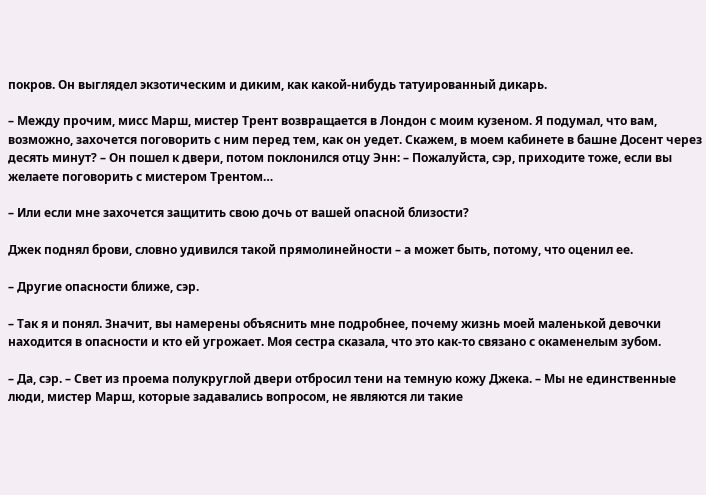покров. Он выглядел экзотическим и диким, как какой-нибудь татуированный дикарь.

– Между прочим, мисс Марш, мистер Трент возвращается в Лондон с моим кузеном. Я подумал, что вам, возможно, захочется поговорить с ним перед тем, как он уедет. Скажем, в моем кабинете в башне Досент через десять минут? – Он пошел к двери, потом поклонился отцу Энн: – Пожалуйста, сэр, приходите тоже, если вы желаете поговорить с мистером Трентом…

– Или если мне захочется защитить свою дочь от вашей опасной близости?

Джек поднял брови, словно удивился такой прямолинейности – а может быть, потому, что оценил ее.

– Другие опасности ближе, сэр.

– Так я и понял. Значит, вы намерены объяснить мне подробнее, почему жизнь моей маленькой девочки находится в опасности и кто ей угрожает. Моя сестра сказала, что это как-то связано с окаменелым зубом.

– Да, сэр. – Свет из проема полукруглой двери отбросил тени на темную кожу Джека. – Мы не единственные люди, мистер Марш, которые задавались вопросом, не являются ли такие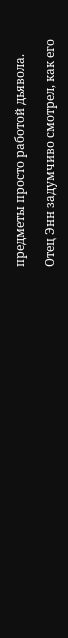предметы просто работой дьявола.

Отец Энн задумчиво смотрел, как его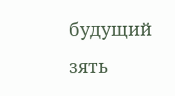будущий зять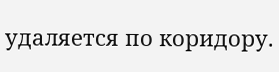удаляется по коридору.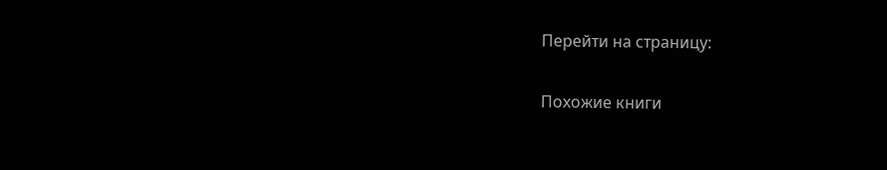Перейти на страницу:

Похожие книги